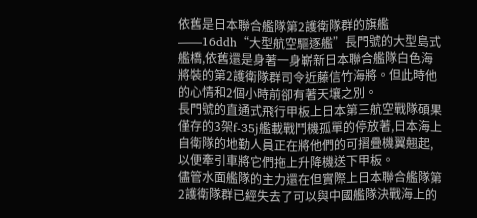依舊是日本聯合艦隊第2護衛隊群的旗艦——16ddh“大型航空驅逐艦”長門號的大型島式艦橋,依舊還是身著一身嶄新日本聯合艦隊白色海將裝的第2護衛隊群司令近藤信竹海將。但此時他的心情和2個小時前卻有著天壤之別。
長門號的直通式飛行甲板上日本第三航空戰隊碩果僅存的3架f-35j艦載戰鬥機孤單的停放著,日本海上自衛隊的地勤人員正在將他們的可摺疊機翼翹起,以便牽引車將它們拖上升降機送下甲板。
儘管水面艦隊的主力還在但實際上日本聯合艦隊第2護衛隊群已經失去了可以與中國艦隊決戰海上的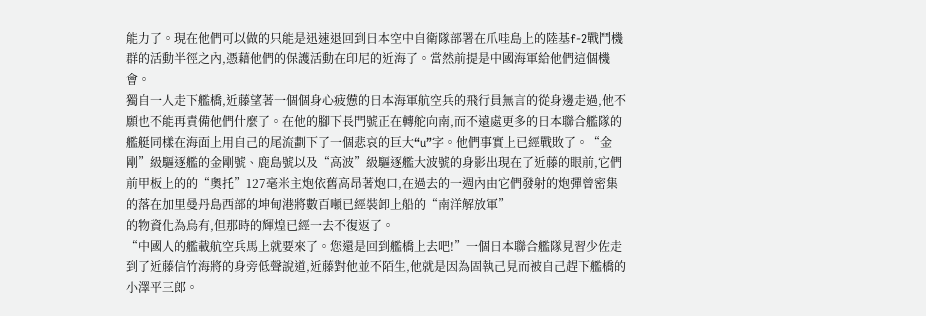能力了。現在他們可以做的只能是迅速退回到日本空中自衛隊部署在爪哇島上的陸基f-2戰鬥機群的活動半徑之內,憑藉他們的保護活動在印尼的近海了。當然前提是中國海軍給他們這個機會。
獨自一人走下艦橋,近藤望著一個個身心疲憊的日本海軍航空兵的飛行員無言的從身邊走過,他不願也不能再責備他們什麼了。在他的腳下長門號正在轉舵向南,而不遠處更多的日本聯合艦隊的艦艇同樣在海面上用自己的尾流劃下了一個悲哀的巨大“u”字。他們事實上已經戰敗了。“金剛”級驅逐艦的金剛號、鹿島號以及“高波”級驅逐艦大波號的身影出現在了近藤的眼前,它們前甲板上的的“奧托”127毫米主炮依舊高昂著炮口,在過去的一週內由它們發射的炮彈曾密集的落在加里曼丹島西部的坤甸港將數百噸已經裝卸上船的“南洋解放軍”
的物資化為烏有,但那時的輝煌已經一去不復返了。
“中國人的艦載航空兵馬上就要來了。您還是回到艦橋上去吧!”一個日本聯合艦隊見習少佐走到了近藤信竹海將的身旁低聲說道,近藤對他並不陌生,他就是因為固執己見而被自己趕下艦橋的小澤平三郎。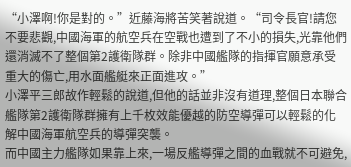“小澤啊!你是對的。”近藤海將苦笑著說道。“司令長官!請您不要悲觀,中國海軍的航空兵在空戰也遭到了不小的損失,光靠他們還消滅不了整個第2護衛隊群。除非中國艦隊的指揮官願意承受重大的傷亡,用水面艦艇來正面進攻。”
小澤平三郎故作輕鬆的說道,但他的話並非沒有道理,整個日本聯合艦隊第2護衛隊群擁有上千枚效能優越的防空導彈可以輕鬆的化解中國海軍航空兵的導彈突襲。
而中國主力艦隊如果靠上來,一場反艦導彈之間的血戰就不可避免,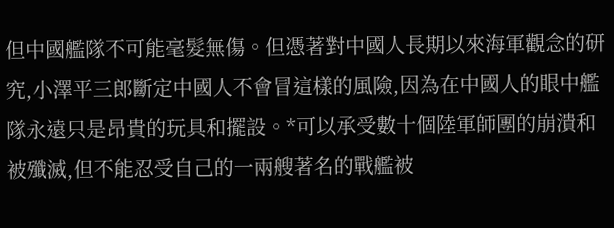但中國艦隊不可能毫髮無傷。但憑著對中國人長期以來海軍觀念的研究,小澤平三郎斷定中國人不會冒這樣的風險,因為在中國人的眼中艦隊永遠只是昂貴的玩具和擺設。*可以承受數十個陸軍師團的崩潰和被殲滅,但不能忍受自己的一兩艘著名的戰艦被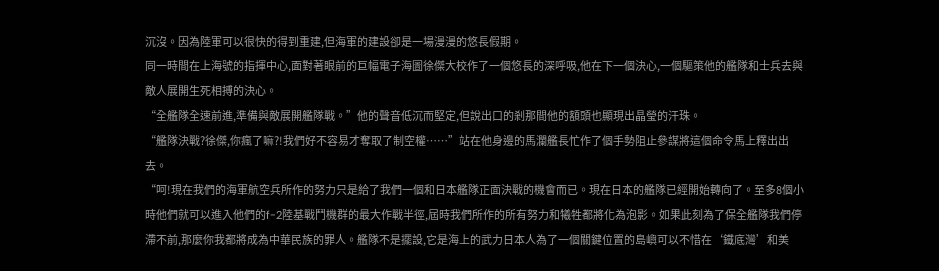沉沒。因為陸軍可以很快的得到重建,但海軍的建設卻是一場漫漫的悠長假期。
同一時間在上海號的指揮中心,面對著眼前的巨幅電子海圖徐傑大校作了一個悠長的深呼吸,他在下一個決心,一個驅策他的艦隊和士兵去與敵人展開生死相搏的決心。
“全艦隊全速前進,準備與敵展開艦隊戰。”他的聲音低沉而堅定,但說出口的剎那間他的額頭也顯現出晶瑩的汗珠。
“艦隊決戰?徐傑,你瘋了嘛?!我們好不容易才奪取了制空權……”站在他身邊的馬瀾艦長忙作了個手勢阻止參謀將這個命令馬上釋出出去。
“呵!現在我們的海軍航空兵所作的努力只是給了我們一個和日本艦隊正面決戰的機會而已。現在日本的艦隊已經開始轉向了。至多8個小時他們就可以進入他們的f-2陸基戰鬥機群的最大作戰半徑,屆時我們所作的所有努力和犧牲都將化為泡影。如果此刻為了保全艦隊我們停滯不前,那麼你我都將成為中華民族的罪人。艦隊不是擺設,它是海上的武力日本人為了一個關鍵位置的島嶼可以不惜在‘鐵底灣’和美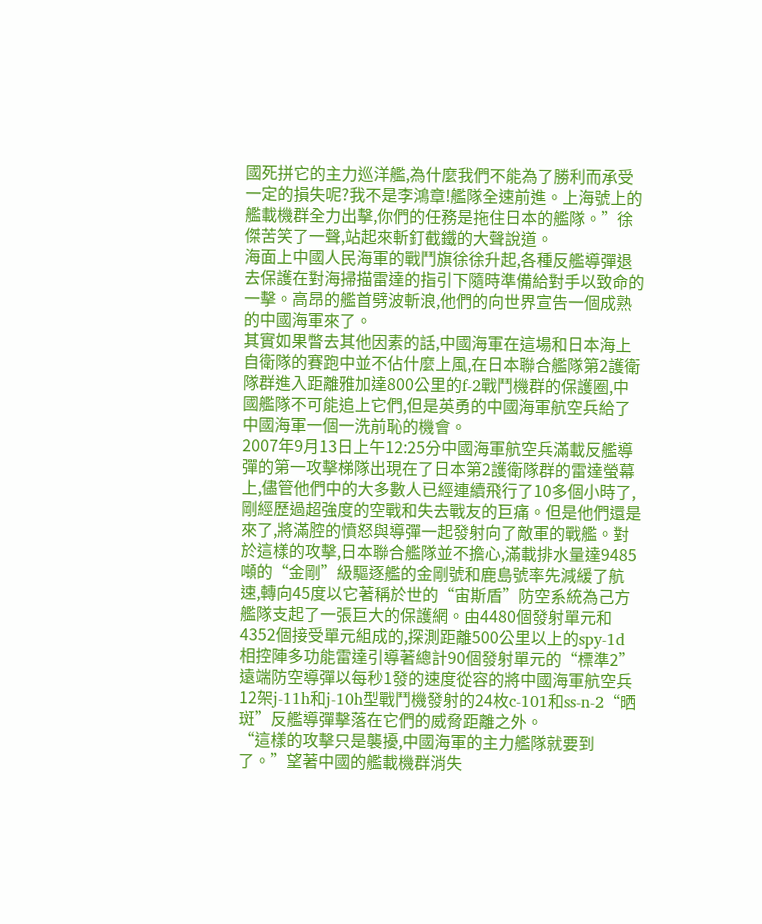國死拼它的主力巡洋艦,為什麼我們不能為了勝利而承受一定的損失呢?我不是李鴻章!艦隊全速前進。上海號上的艦載機群全力出擊,你們的任務是拖住日本的艦隊。”徐傑苦笑了一聲,站起來斬釘截鐵的大聲說道。
海面上中國人民海軍的戰鬥旗徐徐升起,各種反艦導彈退去保護在對海掃描雷達的指引下隨時準備給對手以致命的一擊。高昂的艦首劈波斬浪,他們的向世界宣告一個成熟的中國海軍來了。
其實如果瞥去其他因素的話,中國海軍在這場和日本海上自衛隊的賽跑中並不佔什麼上風,在日本聯合艦隊第2護衛隊群進入距離雅加達800公里的f-2戰鬥機群的保護圈,中國艦隊不可能追上它們,但是英勇的中國海軍航空兵給了中國海軍一個一洗前恥的機會。
2007年9月13日上午12:25分中國海軍航空兵滿載反艦導彈的第一攻擊梯隊出現在了日本第2護衛隊群的雷達螢幕上,儘管他們中的大多數人已經連續飛行了10多個小時了,剛經歷過超強度的空戰和失去戰友的巨痛。但是他們還是來了,將滿腔的憤怒與導彈一起發射向了敵軍的戰艦。對於這樣的攻擊,日本聯合艦隊並不擔心,滿載排水量達9485噸的“金剛”級驅逐艦的金剛號和鹿島號率先減緩了航速,轉向45度以它著稱於世的“宙斯盾”防空系統為己方艦隊支起了一張巨大的保護網。由4480個發射單元和4352個接受單元組成的,探測距離500公里以上的spy-1d相控陣多功能雷達引導著總計90個發射單元的“標準2”遠端防空導彈以每秒1發的速度從容的將中國海軍航空兵12架j-11h和j-10h型戰鬥機發射的24枚c-101和ss-n-2“晒斑”反艦導彈擊落在它們的威脅距離之外。
“這樣的攻擊只是襲擾,中國海軍的主力艦隊就要到了。”望著中國的艦載機群消失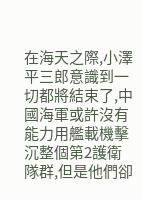在海天之際,小澤平三郎意識到一切都將結束了,中國海軍或許沒有能力用艦載機擊沉整個第2護衛隊群,但是他們卻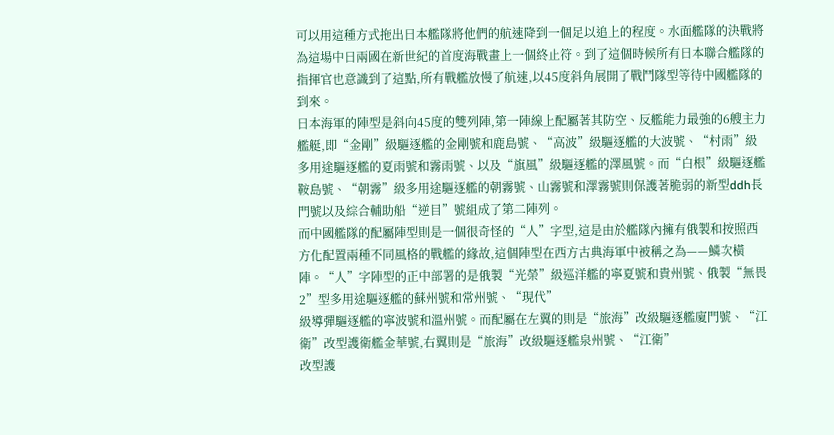可以用這種方式拖出日本艦隊將他們的航速降到一個足以追上的程度。水面艦隊的決戰將為這場中日兩國在新世紀的首度海戰畫上一個終止符。到了這個時候所有日本聯合艦隊的指揮官也意識到了這點,所有戰艦放慢了航速,以45度斜角展開了戰鬥隊型等待中國艦隊的到來。
日本海軍的陣型是斜向45度的雙列陣,第一陣線上配屬著其防空、反艦能力最強的6艘主力艦艇,即“金剛”級驅逐艦的金剛號和鹿島號、“高波”級驅逐艦的大波號、“村雨”級多用途驅逐艦的夏雨號和霧雨號、以及“旗風”級驅逐艦的澤風號。而“白根”級驅逐艦鞍島號、“朝霧”級多用途驅逐艦的朝霧號、山霧號和澤霧號則保護著脆弱的新型ddh長門號以及綜合輔助船“逆目”號組成了第二陣列。
而中國艦隊的配屬陣型則是一個很奇怪的“人”字型,這是由於艦隊內擁有俄製和按照西方化配置兩種不同風格的戰艦的緣故,這個陣型在西方古典海軍中被稱之為——鱗次橫陣。“人”字陣型的正中部署的是俄製“光榮”級巡洋艦的寧夏號和貴州號、俄製“無畏2”型多用途驅逐艦的蘇州號和常州號、“現代”
級導彈驅逐艦的寧波號和溫州號。而配屬在左翼的則是“旅海”改級驅逐艦廈門號、“江衛”改型護衛艦金華號,右翼則是“旅海”改級驅逐艦泉州號、“江衛”
改型護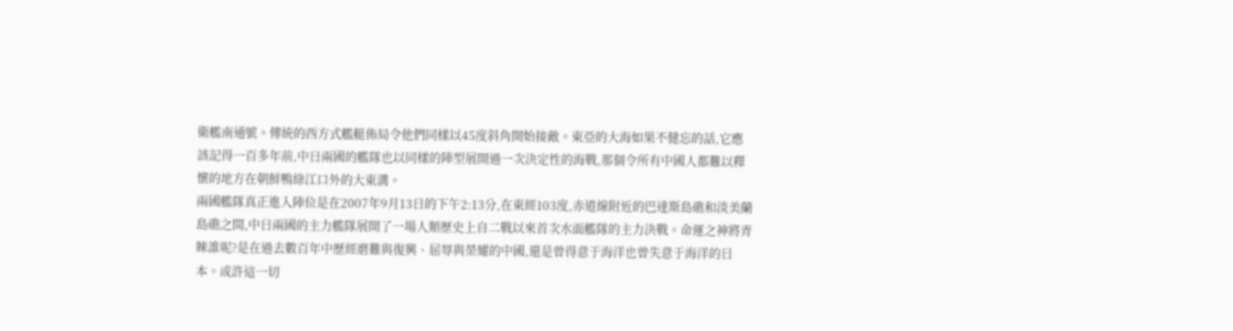衛艦南通號。傳統的西方式艦艇佈局令他們同樣以45度斜角開始接敵。東亞的大海如果不健忘的話,它應該記得一百多年前,中日兩國的艦隊也以同樣的陣型展開過一次決定性的海戰,那個令所有中國人都難以釋懷的地方在朝鮮鴨綠江口外的大東溝。
兩國艦隊真正進入陣位是在2007年9月13日的下午2:13分,在東經103度,赤道線附近的巴達斯島礁和淡美蘭島礁之間,中日兩國的主力艦隊展開了一場人類歷史上自二戰以來首次水面艦隊的主力決戰。命運之神將青睞誰呢?是在過去數百年中歷經磨難與復興、屈辱與榮耀的中國,還是曾得意于海洋也曾失意于海洋的日本。或許這一切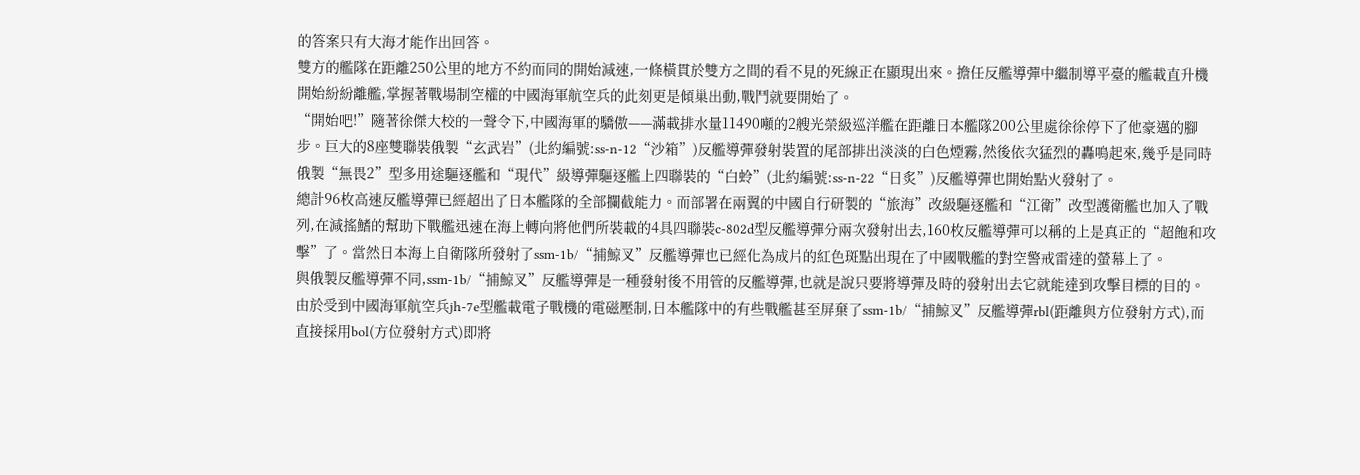的答案只有大海才能作出回答。
雙方的艦隊在距離250公里的地方不約而同的開始減速,一條橫貫於雙方之間的看不見的死線正在顯現出來。擔任反艦導彈中繼制導平臺的艦載直升機開始紛紛離艦,掌握著戰場制空權的中國海軍航空兵的此刻更是傾巢出動,戰鬥就要開始了。
“開始吧!”隨著徐傑大校的一聲令下,中國海軍的驕傲——滿載排水量11490噸的2艘光榮級巡洋艦在距離日本艦隊200公里處徐徐停下了他豪邁的腳步。巨大的8座雙聯裝俄製“玄武岩”(北約編號:ss-n-12“沙箱”)反艦導彈發射裝置的尾部排出淡淡的白色煙霧,然後依次猛烈的轟鳴起來,幾乎是同時俄製“無畏2”型多用途驅逐艦和“現代”級導彈驅逐艦上四聯裝的“白蛉”(北約編號:ss-n-22“日炙”)反艦導彈也開始點火發射了。
總計96枚高速反艦導彈已經超出了日本艦隊的全部攔截能力。而部署在兩翼的中國自行研製的“旅海”改級驅逐艦和“江衛”改型護衛艦也加入了戰列,在減搖鰭的幫助下戰艦迅速在海上轉向將他們所裝載的4具四聯裝c-802d型反艦導彈分兩次發射出去,160枚反艦導彈可以稱的上是真正的“超飽和攻擊”了。當然日本海上自衛隊所發射了ssm-1b/“捕鯨叉”反艦導彈也已經化為成片的紅色斑點出現在了中國戰艦的對空警戒雷達的螢幕上了。
與俄製反艦導彈不同,ssm-1b/“捕鯨叉”反艦導彈是一種發射後不用管的反艦導彈,也就是說只要將導彈及時的發射出去它就能達到攻擊目標的目的。由於受到中國海軍航空兵jh-7e型艦載電子戰機的電磁壓制,日本艦隊中的有些戰艦甚至屏棄了ssm-1b/“捕鯨叉”反艦導彈rbl(距離與方位發射方式),而直接採用bol(方位發射方式)即將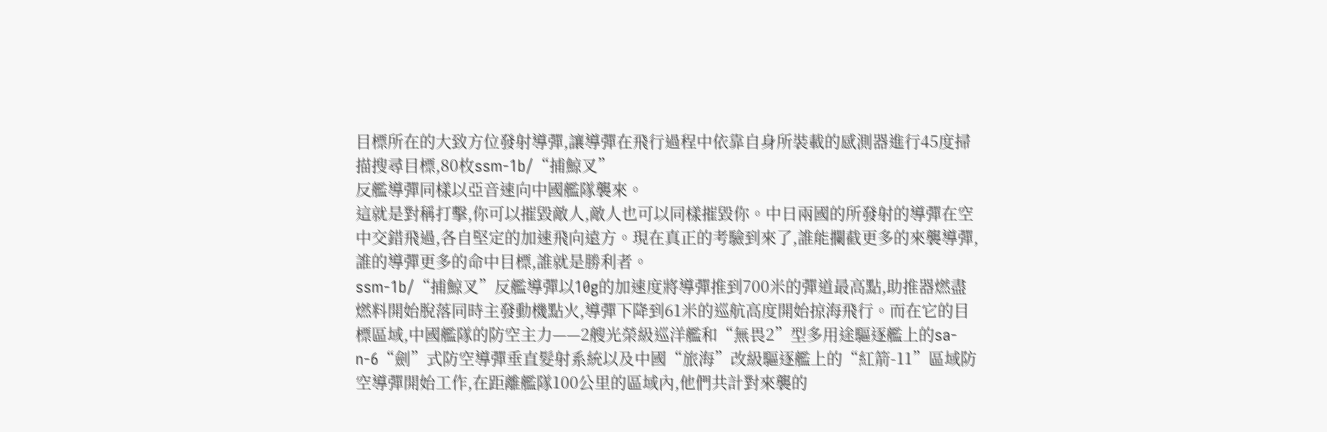目標所在的大致方位發射導彈,讓導彈在飛行過程中依靠自身所裝載的感測器進行45度掃描搜尋目標,80枚ssm-1b/“捕鯨叉”
反艦導彈同樣以亞音速向中國艦隊襲來。
這就是對稱打擊,你可以摧毀敵人,敵人也可以同樣摧毀你。中日兩國的所發射的導彈在空中交錯飛過,各自堅定的加速飛向遠方。現在真正的考驗到來了,誰能攔截更多的來襲導彈,誰的導彈更多的命中目標,誰就是勝利者。
ssm-1b/“捕鯨叉”反艦導彈以10g的加速度將導彈推到700米的彈道最高點,助推器燃盡燃料開始脫落同時主發動機點火,導彈下降到61米的巡航高度開始掠海飛行。而在它的目標區域,中國艦隊的防空主力——2艘光榮級巡洋艦和“無畏2”型多用途驅逐艦上的sa-n-6“劍”式防空導彈垂直髮射系統以及中國“旅海”改級驅逐艦上的“紅箭-11”區域防空導彈開始工作,在距離艦隊100公里的區域內,他們共計對來襲的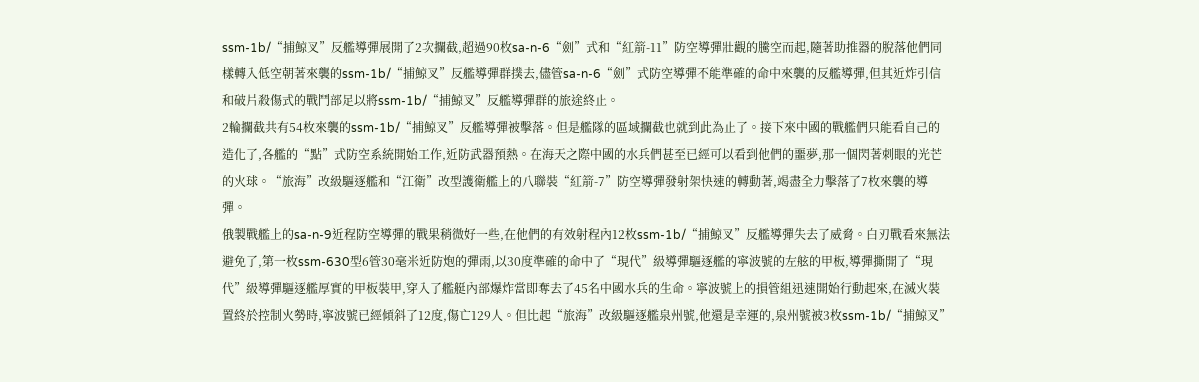ssm-1b/“捕鯨叉”反艦導彈展開了2次攔截,超過90枚sa-n-6“劍”式和“紅箭-11”防空導彈壯觀的騰空而起,隨著助推器的脫落他們同樣轉入低空朝著來襲的ssm-1b/“捕鯨叉”反艦導彈群撲去,儘管sa-n-6“劍”式防空導彈不能準確的命中來襲的反艦導彈,但其近炸引信和破片殺傷式的戰鬥部足以將ssm-1b/“捕鯨叉”反艦導彈群的旅途終止。
2輪攔截共有54枚來襲的ssm-1b/“捕鯨叉”反艦導彈被擊落。但是艦隊的區域攔截也就到此為止了。接下來中國的戰艦們只能看自己的造化了,各艦的“點”式防空系統開始工作,近防武器預熱。在海天之際中國的水兵們甚至已經可以看到他們的噩夢,那一個閃著刺眼的光芒的火球。“旅海”改級驅逐艦和“江衛”改型護衛艦上的八聯裝“紅箭-7”防空導彈發射架快速的轉動著,竭盡全力擊落了7枚來襲的導彈。
俄製戰艦上的sa-n-9近程防空導彈的戰果稍微好一些,在他們的有效射程內12枚ssm-1b/“捕鯨叉”反艦導彈失去了威脅。白刃戰看來無法避免了,第一枚ssm-630型6管30毫米近防炮的彈雨,以30度準確的命中了“現代”級導彈驅逐艦的寧波號的左舷的甲板,導彈撕開了“現代”級導彈驅逐艦厚實的甲板裝甲,穿入了艦艇內部爆炸當即奪去了45名中國水兵的生命。寧波號上的損管組迅速開始行動起來,在滅火裝置終於控制火勢時,寧波號已經傾斜了12度,傷亡129人。但比起“旅海”改級驅逐艦泉州號,他還是幸運的,泉州號被3枚ssm-1b/“捕鯨叉”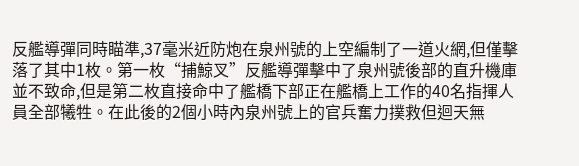反艦導彈同時瞄準,37毫米近防炮在泉州號的上空編制了一道火網,但僅擊落了其中1枚。第一枚“捕鯨叉”反艦導彈擊中了泉州號後部的直升機庫並不致命,但是第二枚直接命中了艦橋下部正在艦橋上工作的40名指揮人員全部犧牲。在此後的2個小時內泉州號上的官兵奮力撲救但迴天無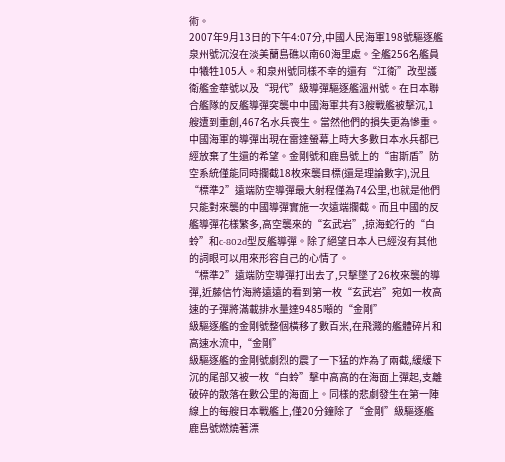術。
2007年9月13日的下午4:07分,中國人民海軍198號驅逐艦泉州號沉沒在淡美蘭島礁以南60海里處。全艦256名艦員中犧牲105人。和泉州號同樣不幸的還有“江衛”改型護衛艦金華號以及“現代”級導彈驅逐艦溫州號。在日本聯合艦隊的反艦導彈突襲中中國海軍共有3艘戰艦被擊沉,1艘遭到重創,467名水兵喪生。當然他們的損失更為慘重。中國海軍的導彈出現在雷達螢幕上時大多數日本水兵都已經放棄了生還的希望。金剛號和鹿島號上的“宙斯盾”防空系統僅能同時攔截18枚來襲目標(還是理論數字),況且“標準2”遠端防空導彈最大射程僅為74公里,也就是他們只能對來襲的中國導彈實施一次遠端攔截。而且中國的反艦導彈花樣繁多,高空襲來的“玄武岩”,掠海蛇行的“白蛉”和c-802d型反艦導彈。除了絕望日本人已經沒有其他的詞眼可以用來形容自己的心情了。
“標準2”遠端防空導彈打出去了,只擊墜了26枚來襲的導彈,近藤信竹海將遠遠的看到第一枚“玄武岩”宛如一枚高速的子彈將滿載排水量達9485噸的“金剛”
級驅逐艦的金剛號整個橫移了數百米,在飛濺的艦體碎片和高速水流中,“金剛”
級驅逐艦的金剛號劇烈的震了一下猛的炸為了兩截,緩緩下沉的尾部又被一枚“白蛉”擊中高高的在海面上彈起,支離破碎的散落在數公里的海面上。同樣的悲劇發生在第一陣線上的每艘日本戰艦上,僅20分鐘除了“金剛”級驅逐艦鹿島號燃燒著漂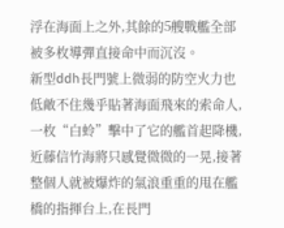浮在海面上之外,其餘的5艘戰艦全部被多枚導彈直接命中而沉沒。
新型ddh長門號上微弱的防空火力也低敵不住幾乎貼著海面飛來的索命人,一枚“白蛉”擊中了它的艦首起降機,近藤信竹海將只感覺微微的一晃,接著整個人就被爆炸的氣浪重重的甩在艦橋的指揮台上,在長門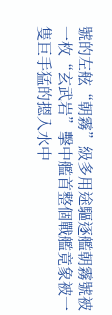號的左舷“朝霧”級多用途驅逐艦朝霧號被一枚“玄武岩”擊中艦首整個戰艦竟象被一隻巨手猛的摁入水中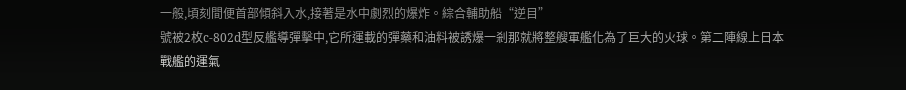一般,頃刻間便首部傾斜入水,接著是水中劇烈的爆炸。綜合輔助船“逆目”
號被2枚c-802d型反艦導彈擊中,它所運載的彈藥和油料被誘爆一剎那就將整艘軍艦化為了巨大的火球。第二陣線上日本戰艦的運氣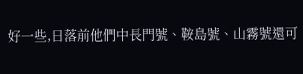好一些,日落前他們中長門號、鞍島號、山霧號還可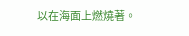以在海面上燃燒著。